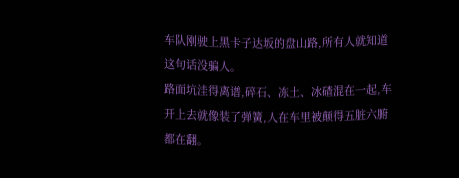车队刚驶上黑卡子达坂的盘山路,所有人就知道这句话没骗人。
路面坑洼得离谱,碎石、冻土、冰碴混在一起,车开上去就像装了弹簧,人在车里被颠得五脏六腑都在翻。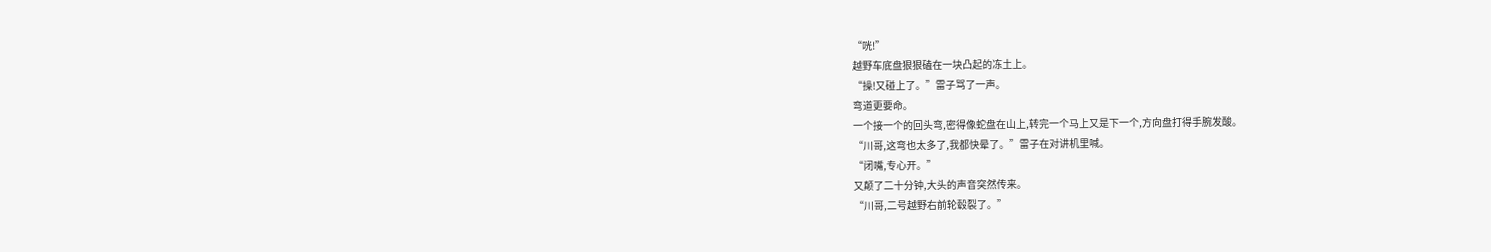“咣!”
越野车底盘狠狠磕在一块凸起的冻土上。
“操!又碰上了。”雷子骂了一声。
弯道更要命。
一个接一个的回头弯,密得像蛇盘在山上,转完一个马上又是下一个,方向盘打得手腕发酸。
“川哥,这弯也太多了,我都快晕了。”雷子在对讲机里喊。
“闭嘴,专心开。”
又颠了二十分钟,大头的声音突然传来。
“川哥,二号越野右前轮毂裂了。”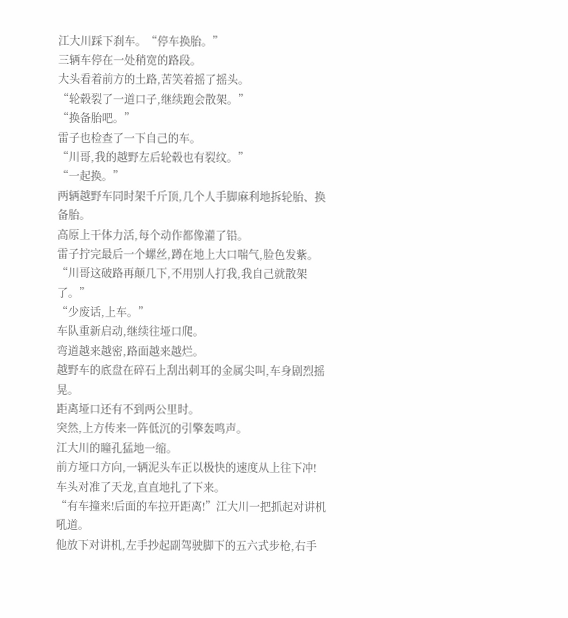江大川踩下刹车。“停车换胎。”
三辆车停在一处稍宽的路段。
大头看着前方的土路,苦笑着摇了摇头。
“轮毂裂了一道口子,继续跑会散架。”
“换备胎吧。”
雷子也检查了一下自己的车。
“川哥,我的越野左后轮毂也有裂纹。”
“一起换。”
两辆越野车同时架千斤顶,几个人手脚麻利地拆轮胎、换备胎。
高原上干体力活,每个动作都像灌了铅。
雷子拧完最后一个螺丝,蹲在地上大口喘气,脸色发紫。
“川哥这破路再颠几下,不用别人打我,我自己就散架了。”
“少废话,上车。”
车队重新启动,继续往垭口爬。
弯道越来越密,路面越来越烂。
越野车的底盘在碎石上刮出刺耳的金属尖叫,车身剧烈摇晃。
距离垭口还有不到两公里时。
突然,上方传来一阵低沉的引擎轰鸣声。
江大川的瞳孔猛地一缩。
前方垭口方向,一辆泥头车正以极快的速度从上往下冲!
车头对准了天龙,直直地扎了下来。
“有车撞来!后面的车拉开距离!”江大川一把抓起对讲机吼道。
他放下对讲机,左手抄起副驾驶脚下的五六式步枪,右手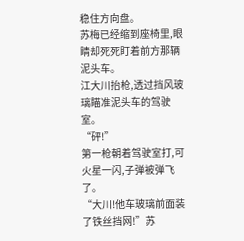稳住方向盘。
苏梅已经缩到座椅里,眼睛却死死盯着前方那辆泥头车。
江大川抬枪,透过挡风玻璃瞄准泥头车的驾驶室。
“砰!”
第一枪朝着驾驶室打,可火星一闪,子弹被弹飞了。
“大川!他车玻璃前面装了铁丝挡网!”苏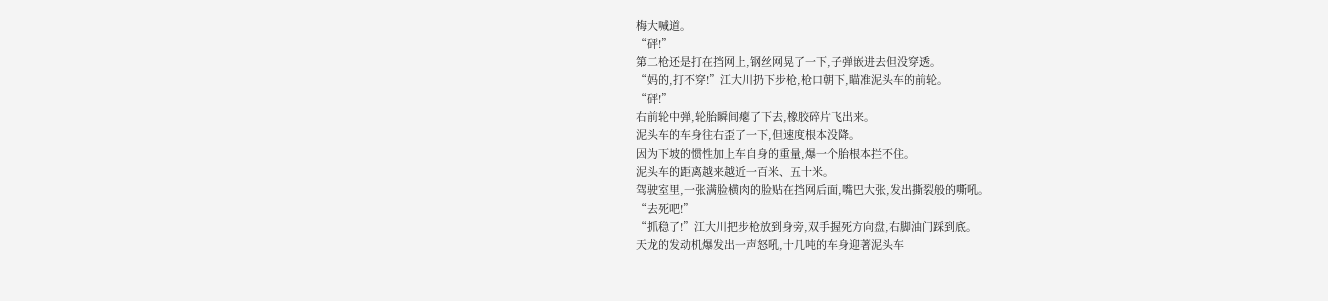梅大喊道。
“砰!”
第二枪还是打在挡网上,钢丝网晃了一下,子弹嵌进去但没穿透。
“妈的,打不穿!”江大川扔下步枪,枪口朝下,瞄准泥头车的前轮。
“砰!”
右前轮中弹,轮胎瞬间瘪了下去,橡胶碎片飞出来。
泥头车的车身往右歪了一下,但速度根本没降。
因为下坡的惯性加上车自身的重量,爆一个胎根本拦不住。
泥头车的距离越来越近一百米、五十米。
驾驶室里,一张满脸横肉的脸贴在挡网后面,嘴巴大张,发出撕裂般的嘶吼。
“去死吧!”
“抓稳了!”江大川把步枪放到身旁,双手握死方向盘,右脚油门踩到底。
天龙的发动机爆发出一声怒吼,十几吨的车身迎著泥头车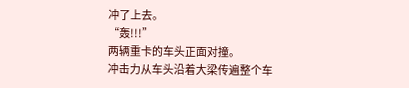冲了上去。
“轰!!!”
两辆重卡的车头正面对撞。
冲击力从车头沿着大梁传遍整个车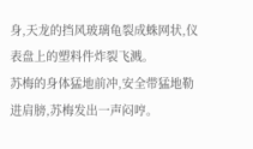身,天龙的挡风玻璃龟裂成蛛网状,仪表盘上的塑料件炸裂飞溅。
苏梅的身体猛地前冲,安全带猛地勒进肩膀,苏梅发出一声闷哼。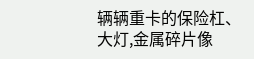辆辆重卡的保险杠、大灯,金属碎片像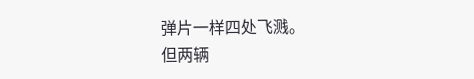弹片一样四处飞溅。
但两辆